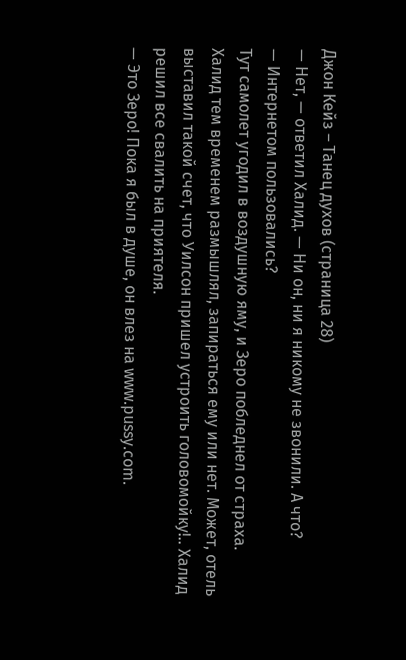Джон Кейз – Танец духов (страница 28)
— Нет, — ответил Халид. — Ни он, ни я никому не звонили. А что?
— Интернетом пользовались?
Тут самолет угодил в воздушную яму, и Зеро побледнел от страха.
Халид тем временем размышлял, запираться ему или нет. Может, отель выставил такой счет, что Уилсон пришел устроить головомойку!.. Халид решил все свалить на приятеля.
— Это Зеро! Пока я был в душе, он влез на www.pussy.com.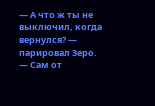— А что ж ты не выключил, когда вернулся? — парировал Зеро. — Сам от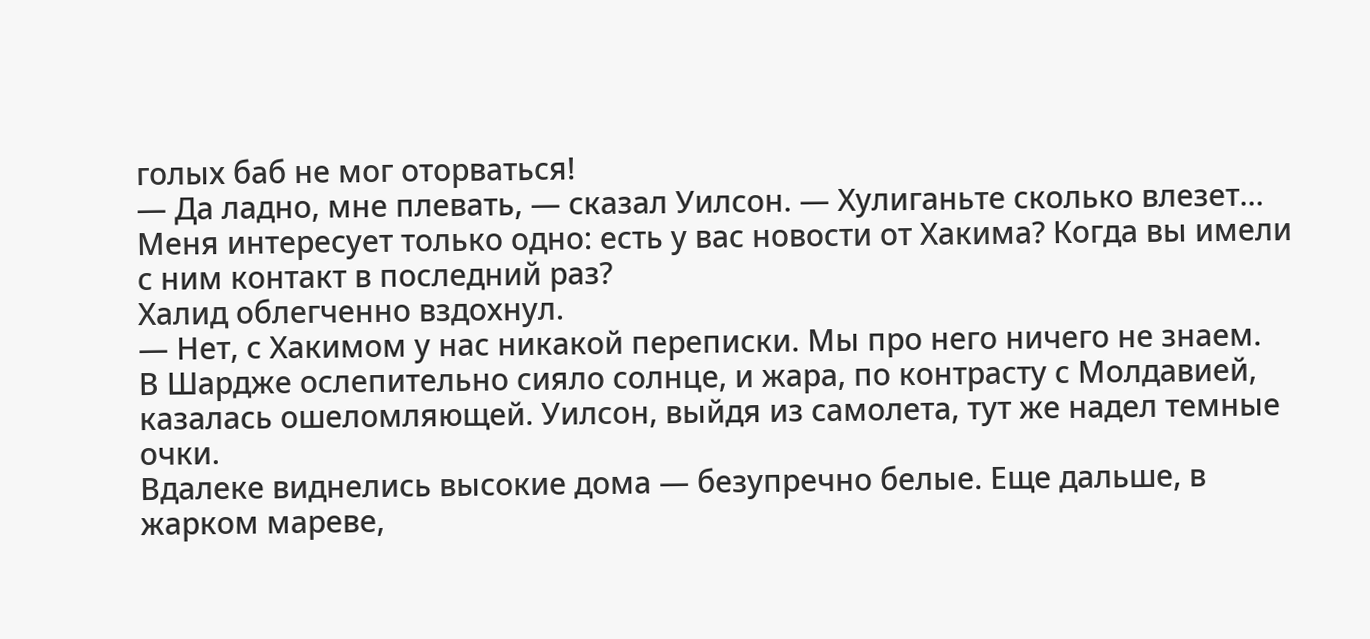голых баб не мог оторваться!
— Да ладно, мне плевать, — сказал Уилсон. — Хулиганьте сколько влезет… Меня интересует только одно: есть у вас новости от Хакима? Когда вы имели с ним контакт в последний раз?
Халид облегченно вздохнул.
— Нет, с Хакимом у нас никакой переписки. Мы про него ничего не знаем.
В Шардже ослепительно сияло солнце, и жара, по контрасту с Молдавией, казалась ошеломляющей. Уилсон, выйдя из самолета, тут же надел темные очки.
Вдалеке виднелись высокие дома — безупречно белые. Еще дальше, в жарком мареве,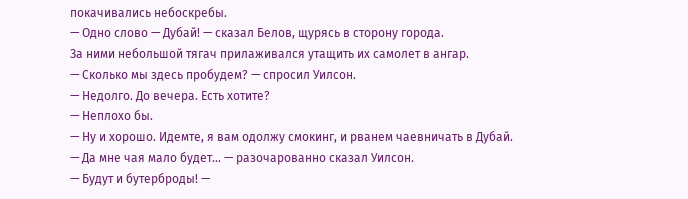покачивались небоскребы.
— Одно слово — Дубай! — сказал Белов, щурясь в сторону города.
За ними небольшой тягач прилаживался утащить их самолет в ангар.
— Сколько мы здесь пробудем? — спросил Уилсон.
— Недолго. До вечера. Есть хотите?
— Неплохо бы.
— Ну и хорошо. Идемте, я вам одолжу смокинг, и рванем чаевничать в Дубай.
— Да мне чая мало будет… — разочарованно сказал Уилсон.
— Будут и бутерброды! —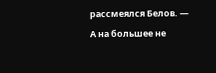рассмеялся Белов. — А на большее не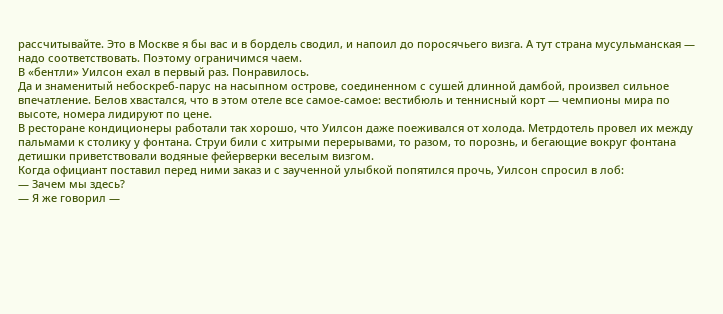рассчитывайте. Это в Москве я бы вас и в бордель сводил, и напоил до поросячьего визга. А тут страна мусульманская — надо соответствовать. Поэтому ограничимся чаем.
В «бентли» Уилсон ехал в первый раз. Понравилось.
Да и знаменитый небоскреб-парус на насыпном острове, соединенном с сушей длинной дамбой, произвел сильное впечатление. Белов хвастался, что в этом отеле все самое-самое: вестибюль и теннисный корт — чемпионы мира по высоте, номера лидируют по цене.
В ресторане кондиционеры работали так хорошо, что Уилсон даже поеживался от холода. Метрдотель провел их между пальмами к столику у фонтана. Струи били с хитрыми перерывами, то разом, то порознь, и бегающие вокруг фонтана детишки приветствовали водяные фейерверки веселым визгом.
Когда официант поставил перед ними заказ и с заученной улыбкой попятился прочь, Уилсон спросил в лоб:
— Зачем мы здесь?
— Я же говорил —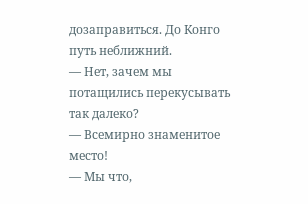дозаправиться. До Конго путь неближний.
— Нет, зачем мы потащились перекусывать так далеко?
— Всемирно знаменитое место!
— Мы что,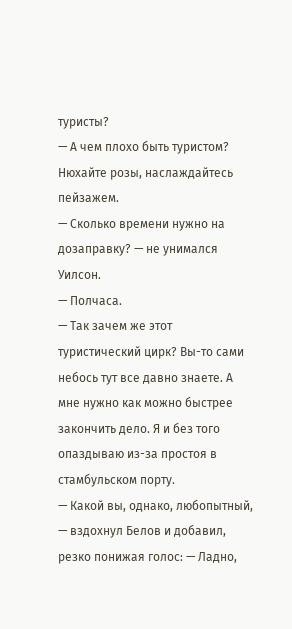туристы?
— А чем плохо быть туристом? Нюхайте розы, наслаждайтесь пейзажем.
— Сколько времени нужно на дозаправку? — не унимался Уилсон.
— Полчаса.
— Так зачем же этот туристический цирк? Вы-то сами небось тут все давно знаете. А мне нужно как можно быстрее закончить дело. Я и без того опаздываю из-за простоя в стамбульском порту.
— Какой вы, однако, любопытный, — вздохнул Белов и добавил, резко понижая голос: — Ладно,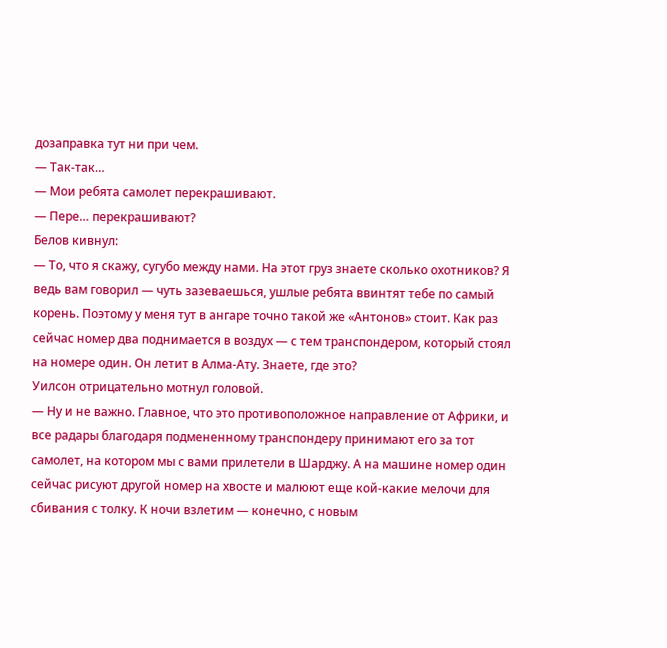дозаправка тут ни при чем.
— Так-так…
— Мои ребята самолет перекрашивают.
— Пере… перекрашивают?
Белов кивнул:
— То, что я скажу, сугубо между нами. На этот груз знаете сколько охотников? Я ведь вам говорил — чуть зазеваешься, ушлые ребята ввинтят тебе по самый корень. Поэтому у меня тут в ангаре точно такой же «Антонов» стоит. Как раз сейчас номер два поднимается в воздух — с тем транспондером, который стоял на номере один. Он летит в Алма-Ату. Знаете, где это?
Уилсон отрицательно мотнул головой.
— Ну и не важно. Главное, что это противоположное направление от Африки, и все радары благодаря подмененному транспондеру принимают его за тот самолет, на котором мы с вами прилетели в Шарджу. А на машине номер один сейчас рисуют другой номер на хвосте и малюют еще кой-какие мелочи для сбивания с толку. К ночи взлетим — конечно, с новым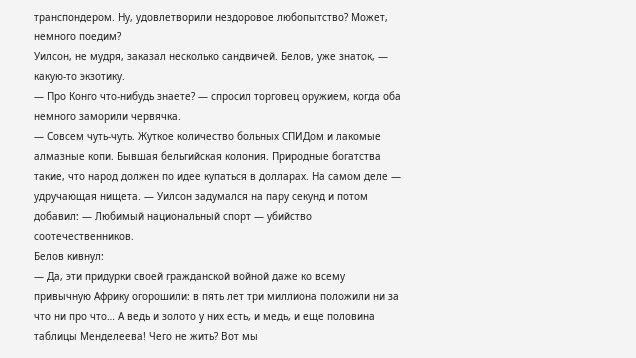транспондером. Ну, удовлетворили нездоровое любопытство? Может, немного поедим?
Уилсон, не мудря, заказал несколько сандвичей. Белов, уже знаток, — какую-то экзотику.
— Про Конго что-нибудь знаете? — спросил торговец оружием, когда оба немного заморили червячка.
— Совсем чуть-чуть. Жуткое количество больных СПИДом и лакомые алмазные копи. Бывшая бельгийская колония. Природные богатства такие, что народ должен по идее купаться в долларах. На самом деле — удручающая нищета. — Уилсон задумался на пару секунд и потом добавил: — Любимый национальный спорт — убийство соотечественников.
Белов кивнул:
— Да, эти придурки своей гражданской войной даже ко всему привычную Африку огорошили: в пять лет три миллиона положили ни за что ни про что… А ведь и золото у них есть, и медь, и еще половина таблицы Менделеева! Чего не жить? Вот мы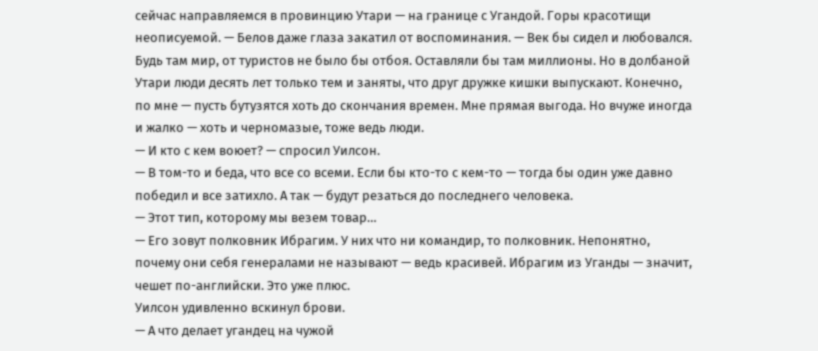сейчас направляемся в провинцию Утари — на границе с Угандой. Горы красотищи неописуемой. — Белов даже глаза закатил от воспоминания. — Век бы сидел и любовался. Будь там мир, от туристов не было бы отбоя. Оставляли бы там миллионы. Но в долбаной Утари люди десять лет только тем и заняты, что друг дружке кишки выпускают. Конечно, по мне — пусть бутузятся хоть до скончания времен. Мне прямая выгода. Но вчуже иногда и жалко — хоть и черномазые, тоже ведь люди.
— И кто с кем воюет? — спросил Уилсон.
— В том-то и беда, что все со всеми. Если бы кто-то с кем-то — тогда бы один уже давно победил и все затихло. А так — будут резаться до последнего человека.
— Этот тип, которому мы везем товар…
— Его зовут полковник Ибрагим. У них что ни командир, то полковник. Непонятно, почему они себя генералами не называют — ведь красивей. Ибрагим из Уганды — значит, чешет по-английски. Это уже плюс.
Уилсон удивленно вскинул брови.
— А что делает угандец на чужой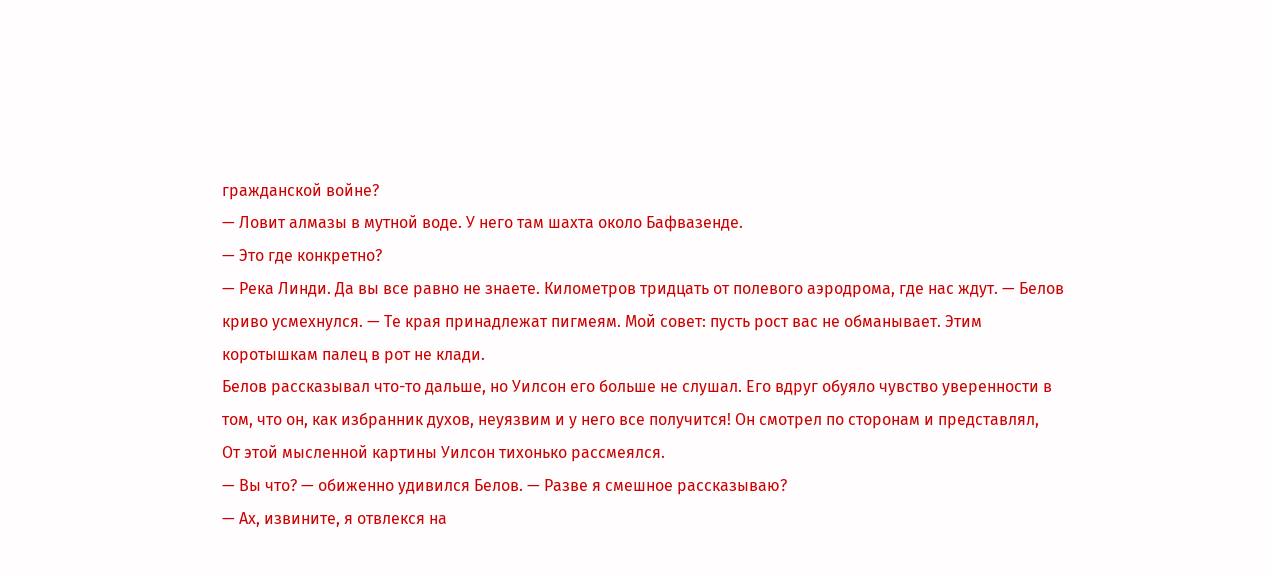гражданской войне?
— Ловит алмазы в мутной воде. У него там шахта около Бафвазенде.
— Это где конкретно?
— Река Линди. Да вы все равно не знаете. Километров тридцать от полевого аэродрома, где нас ждут. — Белов криво усмехнулся. — Те края принадлежат пигмеям. Мой совет: пусть рост вас не обманывает. Этим коротышкам палец в рот не клади.
Белов рассказывал что-то дальше, но Уилсон его больше не слушал. Его вдруг обуяло чувство уверенности в том, что он, как избранник духов, неуязвим и у него все получится! Он смотрел по сторонам и представлял,
От этой мысленной картины Уилсон тихонько рассмеялся.
— Вы что? — обиженно удивился Белов. — Разве я смешное рассказываю?
— Ах, извините, я отвлекся на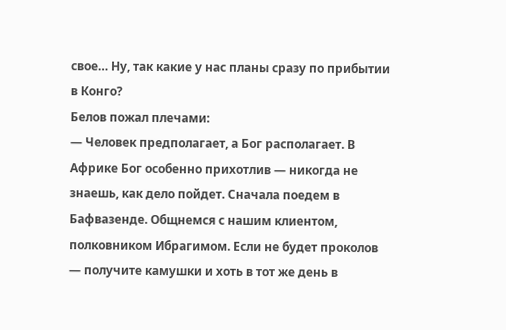свое… Ну, так какие у нас планы сразу по прибытии в Конго?
Белов пожал плечами:
— Человек предполагает, а Бог располагает. В Африке Бог особенно прихотлив — никогда не знаешь, как дело пойдет. Сначала поедем в Бафвазенде. Общнемся с нашим клиентом, полковником Ибрагимом. Если не будет проколов — получите камушки и хоть в тот же день в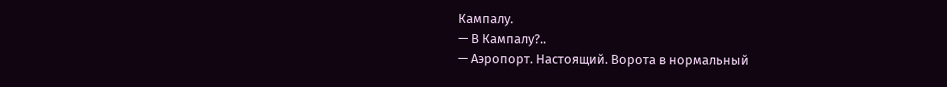Кампалу.
— В Кампалу?..
— Аэропорт. Настоящий. Ворота в нормальный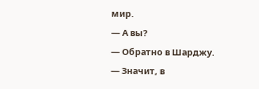мир.
— А вы?
— Обратно в Шарджу.
— Значит, в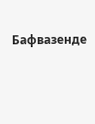Бафвазенде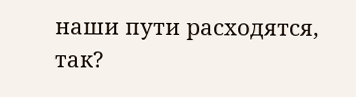наши пути расходятся, так?